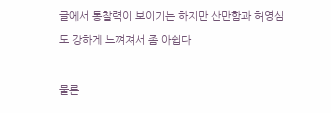글에서 통찰력이 보이기는 하지만 산만함과 허영심도 강하게 느껴져서 좀 아쉽다

물론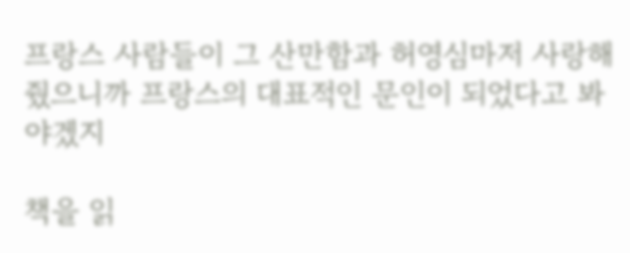프랑스 사람들이 그 산만함과 허영심마저 사랑해줬으니까 프랑스의 대표적인 문인이 되었다고 봐야겠지

책을 읽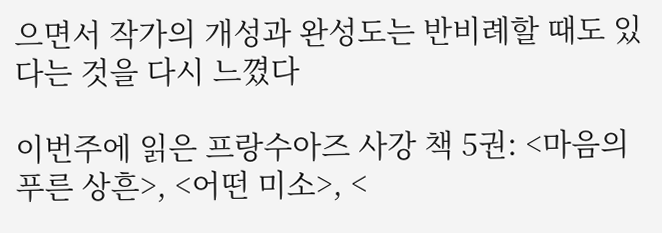으면서 작가의 개성과 완성도는 반비례할 때도 있다는 것을 다시 느꼈다

이번주에 읽은 프랑수아즈 사강 책 5권: <마음의 푸른 상흔>, <어떤 미소>, <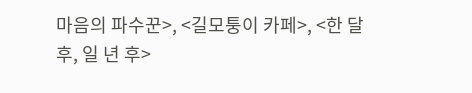마음의 파수꾼>, <길모퉁이 카페>, <한 달 후, 일 년 후>